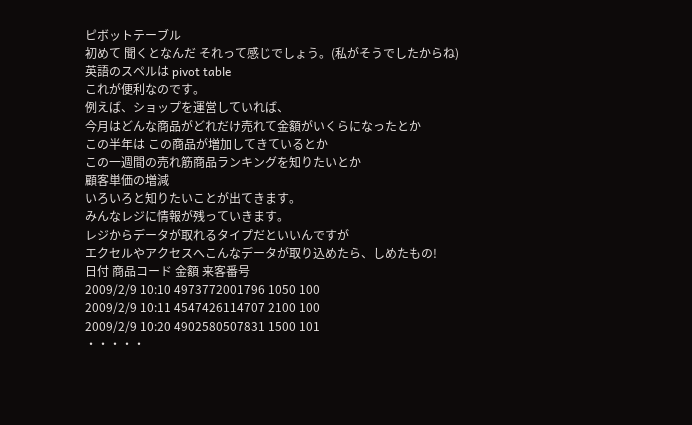ピボットテーブル
初めて 聞くとなんだ それって感じでしょう。(私がそうでしたからね)
英語のスペルは pivot table
これが便利なのです。
例えば、ショップを運営していれば、
今月はどんな商品がどれだけ売れて金額がいくらになったとか
この半年は この商品が増加してきているとか
この一週間の売れ筋商品ランキングを知りたいとか
顧客単価の増減
いろいろと知りたいことが出てきます。
みんなレジに情報が残っていきます。
レジからデータが取れるタイプだといいんですが
エクセルやアクセスへこんなデータが取り込めたら、しめたもの!
日付 商品コード 金額 来客番号
2009/2/9 10:10 4973772001796 1050 100
2009/2/9 10:11 4547426114707 2100 100
2009/2/9 10:20 4902580507831 1500 101
・・・・・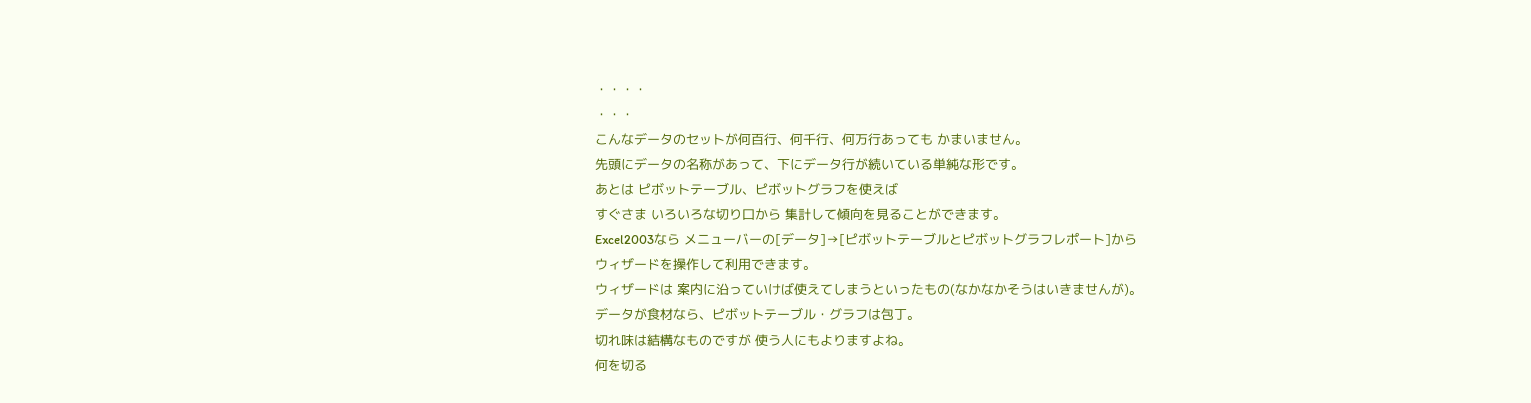・・・・
・・・
こんなデータのセットが何百行、何千行、何万行あっても かまいません。
先頭にデータの名称があって、下にデータ行が続いている単純な形です。
あとは ピボットテーブル、ピボットグラフを使えば
すぐさま いろいろな切り口から 集計して傾向を見ることができます。
Excel2003なら メニューバーの[データ]→[ピボットテーブルとピボットグラフレポート]から
ウィザードを操作して利用できます。
ウィザードは 案内に沿っていけば使えてしまうといったもの(なかなかそうはいきませんが)。
データが食材なら、ピボットテーブル・グラフは包丁。
切れ味は結構なものですが 使う人にもよりますよね。
何を切る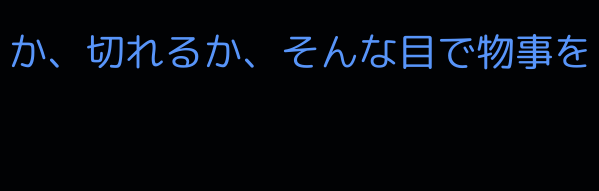か、切れるか、そんな目で物事を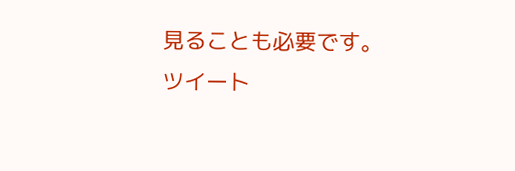見ることも必要です。
ツイート